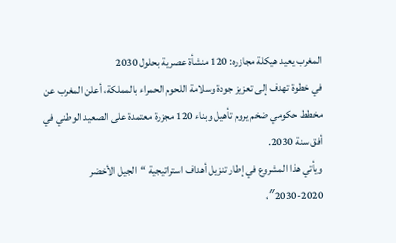المغرب يعيد هيكلة مجازره: 120 منشأة عصرية بحلول 2030
في خطوة تهدف إلى تعزيز جودة وسلامة اللحوم الحمراء بالمملكة، أعلن المغرب عن مخطط حكومي ضخم يروم تأهيل وبناء 120 مجزرة معتمدة على الصعيد الوطني في أفق سنة 2030.
ويأتي هذا المشروع في إطار تنزيل أهداف استراتيجية “الجيل الأخضر 2020-2030″،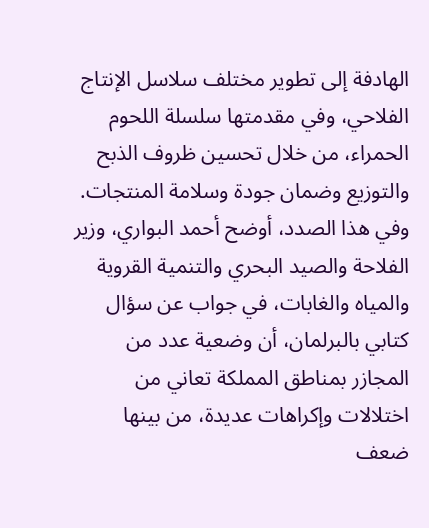الهادفة إلى تطوير مختلف سلاسل الإنتاج الفلاحي، وفي مقدمتها سلسلة اللحوم الحمراء، من خلال تحسين ظروف الذبح والتوزيع وضمان جودة وسلامة المنتجات.
وفي هذا الصدد، أوضح أحمد البواري، وزير الفلاحة والصيد البحري والتنمية القروية والمياه والغابات، في جواب عن سؤال كتابي بالبرلمان، أن وضعية عدد من المجازر بمناطق المملكة تعاني من اختلالات وإكراهات عديدة، من بينها ضعف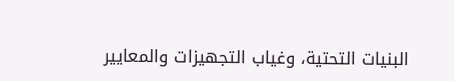البنيات التحتية، وغياب التجهيزات والمعايير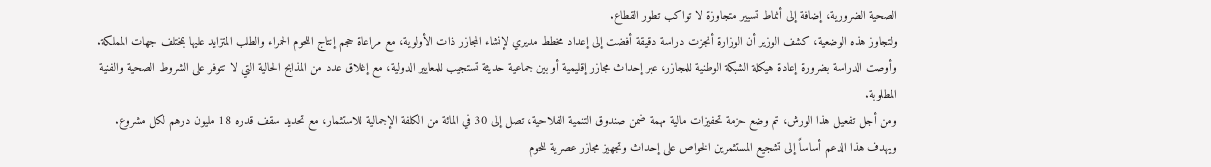الصحية الضرورية، إضافة إلى أنماط تسيير متجاوزة لا تواكب تطور القطاع.
ولتجاوز هذه الوضعية، كشف الوزير أن الوزارة أنجزت دراسة دقيقة أفضت إلى إعداد مخطط مديري لإنشاء المجازر ذات الأولوية، مع مراعاة حجم إنتاج اللحوم الحمراء والطلب المتزايد عليها بمختلف جهات المملكة.
وأوصت الدراسة بضرورة إعادة هيكلة الشبكة الوطنية للمجازر، عبر إحداث مجازر إقليمية أو بين جماعية حديثة تستجيب للمعايير الدولية، مع إغلاق عدد من المذابح الحالية التي لا تتوفر على الشروط الصحية والفنية المطلوبة.
ومن أجل تفعيل هذا الورش، تم وضع حزمة تحفيزات مالية مهمة ضمن صندوق التنمية الفلاحية، تصل إلى 30 في المائة من الكلفة الإجمالية للاستثمار، مع تحديد سقف قدره 18 مليون درهم لكل مشروع.
ويهدف هذا الدعم أساساً إلى تشجيع المستثمرين الخواص على إحداث وتجهيز مجازر عصرية للحوم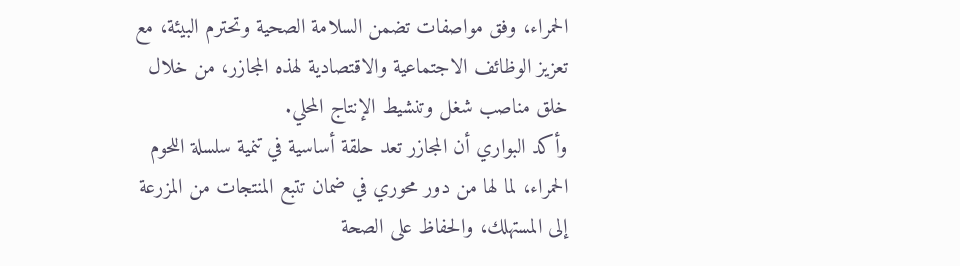الحمراء، وفق مواصفات تضمن السلامة الصحية وتحترم البيئة، مع تعزيز الوظائف الاجتماعية والاقتصادية لهذه المجازر، من خلال خلق مناصب شغل وتنشيط الإنتاج المحلي.
وأكد البواري أن المجازر تعد حلقة أساسية في تنمية سلسلة اللحوم الحمراء، لما لها من دور محوري في ضمان تتبع المنتجات من المزرعة إلى المستهلك، والحفاظ على الصحة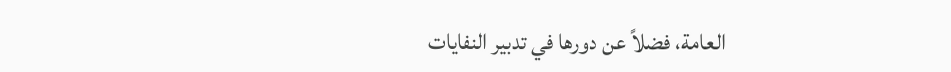العامة، فضلاً عن دورها في تدبير النفايات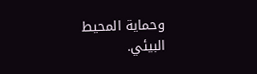وحماية المحيط البيئي.